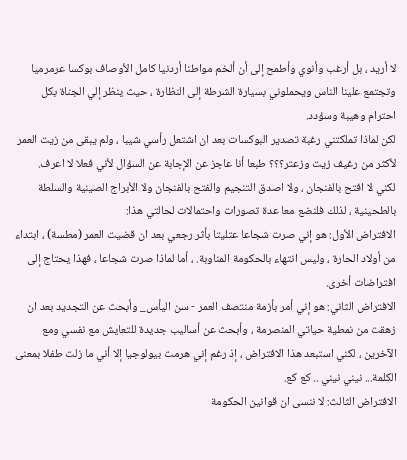لا أريد ، بل أرغب وأنوي وأطمح إلى أن ألخم مواطنا أردنيا كامل الأوصاف بوكسا عرمرميا وتجتمع علينا الناس ويحملوني بسيارة الشرطة إلى النظارة ، حيث ينظر إلي الجناة بكل احترام وهيبة وسؤدد.
لكن لماذا تملكتني رغبة تصدير البوكسات بعد ان اشتعل رأسي شيبا ، ولم يبقى من زيت العمر لأكثر من رغيف زيت وزعتر؟؟؟ طبعا أنا عاجز عن الإجابة عن السؤال لأني فعلا لا اعرف.
لكني لا افتح بالفنجان ، ولا اصدق التنجيم والفتح بالفنجان ولا الأبراج الصينية والسلطة بالطحينية ، لذلك فلنضع معا عدة تصورات واحتمالات لحالتي هذا:
الافتراض الأول: هو إني صرت شجاعا عتليتا بأثر رجعي بعد ان قضيت العمر (مطسة) ، ابتداء من أولاد الحارة ، وليس انتهاء بالحكومة المناوبة. ، أما لماذا صرت شجاعا ، فهذا يحتاج إلى افتراضات أخرى.
الافتراض الثاني: هو إني أمر بأزمة منتصف العمر - سن اليأس_ وأبحث عن التجديد بعد ان زهقت من نمطية حياتي المنصرمة ، وأبحث عن أساليب جديدة للتعايش مع نفسي ومع الآخرين ، لكني استبعد هذا الافتراض ، إذ رغم إني هرمت بيولوجيا إلا أني ما زلت طفلا بمعنى الكلمة... نيني نيني .. كع كع.
الافتراض الثالث: لا ننسى ان قوانين الحكومة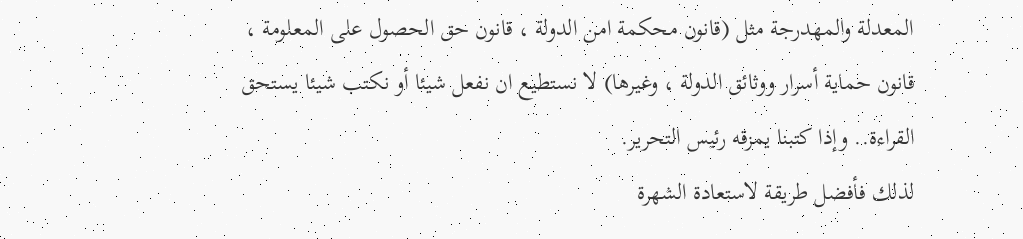المعدلة والمهدرجة مثل (قانون محكمة امن الدولة ، قانون حق الحصول على المعلومة ، قانون حماية أسرار ووثائق الدولة ، وغيرها) لا نستطيع ان نفعل شيئا أو نكتب شيئا يستحق القراءة.. وإذا كتبنا يمزقه رئيس التحرير.
لذلك فأفضل طريقة لاستعادة الشهرة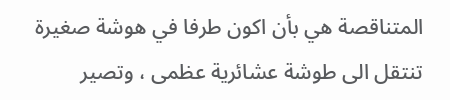المتناقصة هي بأن اكون طرفا في هوشة صغيرة تنتقل الى طوشة عشائرية عظمى ، وتصير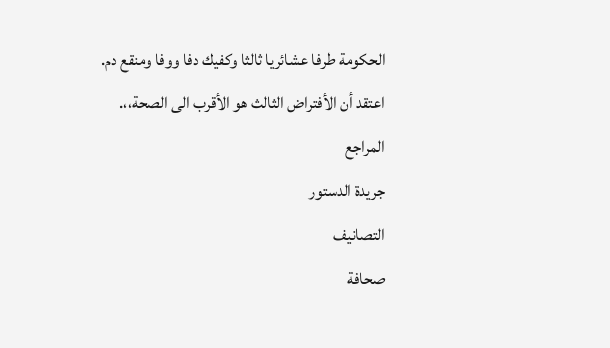الحكومة طرفا عشائريا ثالثا وكفيك دفا ووفا ومنقع دم.
اعتقد أن الأفتراض الثالث هو الأقرب الى الصحة،،.
المراجع
جريدة الدستور
التصانيف
صحافة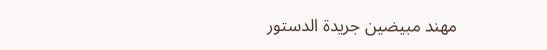مهند مبيضين جريدة الدستور